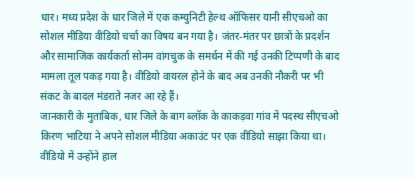धार। मध्य प्रदेश के धार जिले में एक कम्युनिटी हेल्थ ऑफिसर यानी सीएचओ का सोशल मीडिया वीडियो चर्चा का विषय बन गया है। जंतर-मंतर पर छात्रों के प्रदर्शन और सामाजिक कार्यकर्ता सोनम वांगचुक के समर्थन में की गई उनकी टिप्पणी के बाद मामला तूल पकड़ गया है। वीडियो वायरल होने के बाद अब उनकी नौकरी पर भी संकट के बादल मंडराते नजर आ रहे हैं।
जानकारी के मुताबिक, धार जिले के बाग ब्लॉक के काकड़वा गांव में पदस्थ सीएचओ किरण भाटिया ने अपने सोशल मीडिया अकाउंट पर एक वीडियो साझा किया था। वीडियो में उन्होंने हाल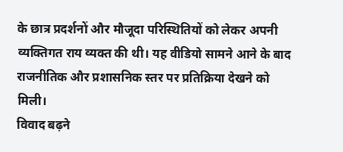के छात्र प्रदर्शनों और मौजूदा परिस्थितियों को लेकर अपनी व्यक्तिगत राय व्यक्त की थी। यह वीडियो सामने आने के बाद राजनीतिक और प्रशासनिक स्तर पर प्रतिक्रिया देखने को मिली।
विवाद बढ़ने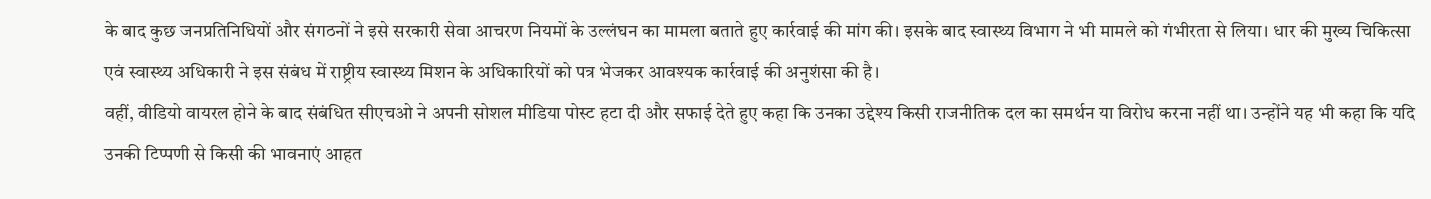के बाद कुछ जनप्रतिनिधियों और संगठनों ने इसे सरकारी सेवा आचरण नियमों के उल्लंघन का मामला बताते हुए कार्रवाई की मांग की। इसके बाद स्वास्थ्य विभाग ने भी मामले को गंभीरता से लिया। धार की मुख्य चिकित्सा एवं स्वास्थ्य अधिकारी ने इस संबंध में राष्ट्रीय स्वास्थ्य मिशन के अधिकारियों को पत्र भेजकर आवश्यक कार्रवाई की अनुशंसा की है।
वहीं, वीडियो वायरल होने के बाद संबंधित सीएचओ ने अपनी सोशल मीडिया पोस्ट हटा दी और सफाई देते हुए कहा कि उनका उद्देश्य किसी राजनीतिक दल का समर्थन या विरोध करना नहीं था। उन्होंने यह भी कहा कि यदि उनकी टिप्पणी से किसी की भावनाएं आहत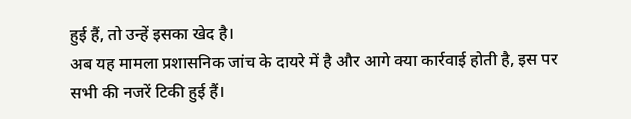हुई हैं, तो उन्हें इसका खेद है।
अब यह मामला प्रशासनिक जांच के दायरे में है और आगे क्या कार्रवाई होती है, इस पर सभी की नजरें टिकी हुई हैं।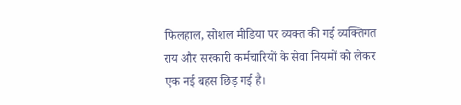फिलहाल, सोशल मीडिया पर व्यक्त की गई व्यक्तिगत राय और सरकारी कर्मचारियों के सेवा नियमों को लेकर एक नई बहस छिड़ गई है।